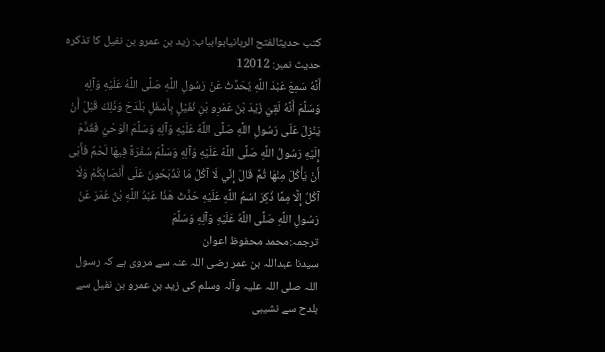کتب حدیثالفتح الربانیابوابباب: زید بن عمرو بن نفیل کا تذکرہ
حدیث نمبر: 12012
أَنَّهُ سَمِعَ عَبْدَ اللَّهِ يُحَدِّثُ عَنْ رَسُولِ اللَّهِ صَلَّى اللَّهُ عَلَيْهِ وَآلِهِ وَسَلَّمَ أَنَّهُ لَقِيَ زَيْدَ بْنَ عَمْرِو بْنِ نُفَيْلٍ بِأَسْفَلِ بَلْدَحَ وَذَلِكَ قَبْلَ أَنْ يَنْزِلَ عَلَى رَسُولِ اللَّهِ صَلَّى اللَّهُ عَلَيْهِ وَآلِهِ وَسَلَّمَ الْوَحْيُ فَقَدَّمَ إِلَيْهِ رَسُولُ اللَّهِ صَلَّى اللَّهُ عَلَيْهِ وَآلِهِ وَسَلَّمَ سُفْرَةً فِيهَا لَحْمٌ فَأَبَى أَنْ يَأْكُلَ مِنْهَا ثُمَّ قَالَ إِنِّي لَا آكُلُ مَا تَذْبَحُونَ عَلَى أَنْصَابِكُمْ وَلَا آكُلُ إِلَّا مِمَّا ذُكِرَ اسْمُ اللَّهِ عَلَيْهِ حَدَّثَ هَذَا عَبْدُ اللَّهِ بْنُ عُمَرَ عَنْ رَسُولِ اللَّهِ صَلَّى اللَّهُ عَلَيْهِ وَآلِهِ وَسَلَّمَ
ترجمہ:محمد محفوظ اعوان
سیدنا عبداللہ بن عمر رضی اللہ عنہ سے مروی ہے کہ رسول اللہ صلی اللہ علیہ وآلہ وسلم کی زید بن عمرو بن نفیل سے بلدح سے نشیبی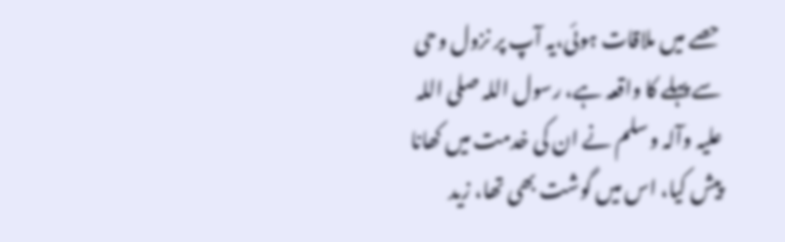حصے میں ملاقات ہوئی،یہ آپ پر نزول وحی سے پہلے کا واقعہ ہے، رسول اللہ صلی اللہ علیہ وآلہ وسلم نے ان کی خدمت میں کھانا پیش کیا، اس میں گوشت بھی تھا، زید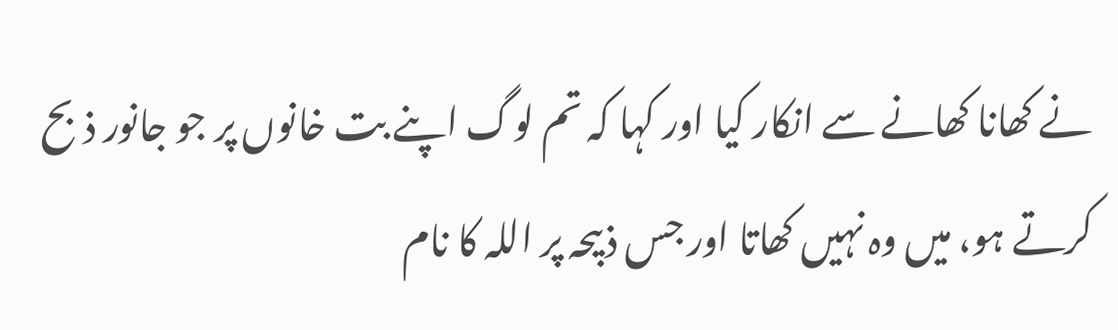نے کھانا کھانے سے انکار کیا اور کہا کہ تم لوگ اپنے بت خانوں پر جو جانور ذبح کرتے ہو، میں وہ نہیں کھاتا اور جس ذبیحہ پر اللہ کا نام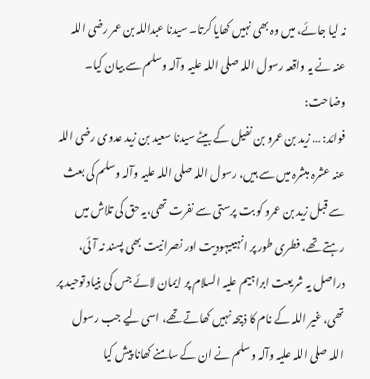نہ لیا جائے، میں وہ بھی نہیں کھایا کرتا۔ سیدنا عبداللہ بن عمر رضی اللہ عنہ نے یہ واقعہ رسول اللہ صلی اللہ علیہ وآلہ وسلم سے بیان کیا۔
وضاحت:
فوائد: … زید بن عمرو بن نفیل کے بیٹے سیدنا سعید بن زید عدوی رضی اللہ عنہ عشرہ مبشرہ میں سے ہیں، رسول اللہ صلی اللہ علیہ وآلہ وسلم کی بعث سے قبل زید بن عمرو کو بت پرستی سے نفرت تھی،یہ حق کی تلاش میں رہتے تھے، فطری طور پر انہیںیہودیت اور نصرانیت بھی پسند نہ آئی، دراصل یہ شریعت ابراہیم علیہ السلام پر ایمان لائے جس کی بنیاد توحید پر تھی، غیر اللہ کے نام کا ذبیحہ نہیں کھاتے تھے، اسی لیے جب رسول اللہ صلی اللہ علیہ وآلہ وسلم نے ان کے سامنے کھانا پیش کیا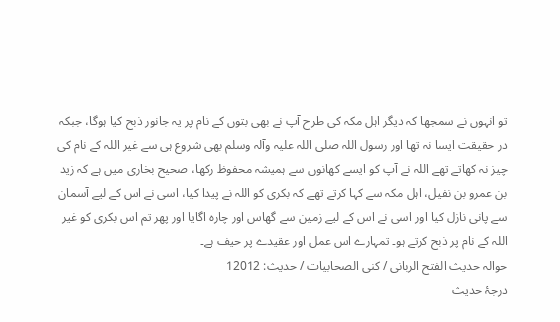تو انہوں نے سمجھا کہ دیگر اہل مکہ کی طرح آپ نے بھی بتوں کے نام پر یہ جانور ذبح کیا ہوگا، جبکہ در حقیقت ایسا نہ تھا اور رسول اللہ صلی اللہ علیہ وآلہ وسلم بھی شروع ہی سے غیر اللہ کے نام کی چیز نہ کھاتے تھے اللہ نے آپ کو ایسے کھانوں سے ہمیشہ محفوظ رکھا، صحیح بخاری میں ہے کہ زید بن عمرو بن نفیل، اہل مکہ سے کہا کرتے تھے کہ بکری کو اللہ نے پیدا کیا، اسی نے اس کے لیے آسمان سے پانی نازل کیا اور اسی نے اس کے لیے زمین سے گھاس اور چارہ اگایا اور پھر تم اس بکری کو غیر اللہ کے نام پر ذبح کرتے ہو۔ تمہارے اس عمل اور عقیدے پر حیف ہے۔
حوالہ حدیث الفتح الربانی / كنى الصحابيات / حدیث: 12012
درجۂ حدیث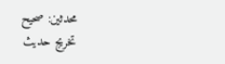محدثین: صحیح
تخریج حدیث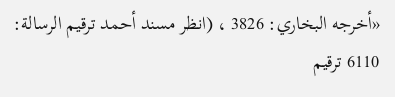«أخرجه البخاري: 3826 ، (انظر مسند أحمد ترقيم الرسالة: 6110 ترقیم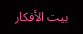بيت الأفكار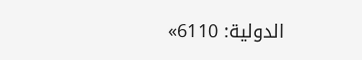الدولية: 6110»